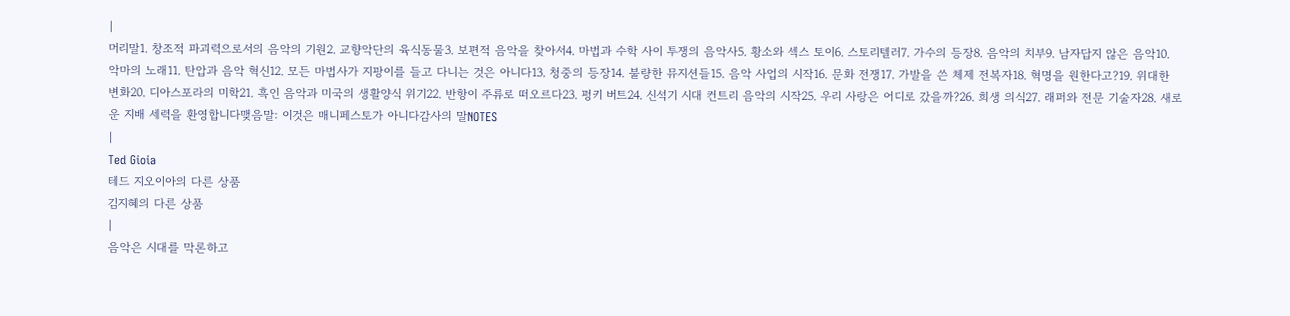|
머리말1. 창조적 파괴력으로서의 음악의 기원2. 교향악단의 육식동물3. 보편적 음악을 찾아서4. 마법과 수학 사이 투쟁의 음악사5. 황소와 섹스 토이6. 스토리텔러7. 가수의 등장8. 음악의 치부9. 남자답지 않은 음악10. 악마의 노래11. 탄압과 음악 혁신12. 모든 마법사가 지팡이를 들고 다니는 것은 아니다13. 청중의 등장14. 불량한 뮤지션들15. 음악 사업의 시작16. 문화 전쟁17. 가발을 쓴 체제 전복자18. 혁명을 원한다고?19. 위대한 변화20. 디아스포라의 미학21. 흑인 음악과 미국의 생활양식 위기22. 반항이 주류로 떠오르다23. 펑키 버트24. 신석기 시대 컨트리 음악의 시작25. 우리 사랑은 어디로 갔을까?26. 희생 의식27. 래퍼와 전문 기술자28. 새로운 지배 세력을 환영합니다맺음말: 이것은 매니페스토가 아니다감사의 말NOTES
|
Ted Gioia
테드 지오이아의 다른 상품
김지혜의 다른 상품
|
음악은 시대를 막론하고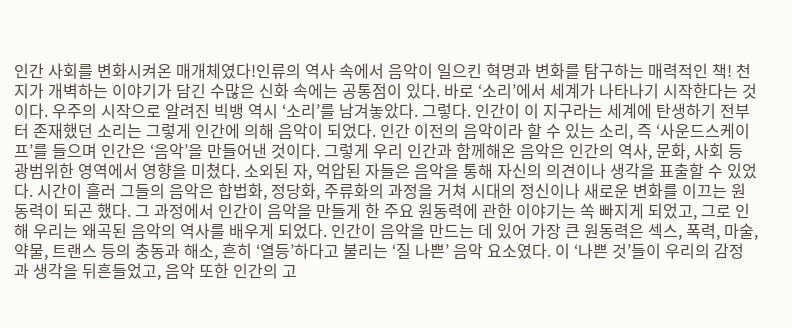인간 사회를 변화시켜온 매개체였다!인류의 역사 속에서 음악이 일으킨 혁명과 변화를 탐구하는 매력적인 책! 천지가 개벽하는 이야기가 담긴 수많은 신화 속에는 공통점이 있다. 바로 ‘소리’에서 세계가 나타나기 시작한다는 것이다. 우주의 시작으로 알려진 빅뱅 역시 ‘소리’를 남겨놓았다. 그렇다. 인간이 이 지구라는 세계에 탄생하기 전부터 존재했던 소리는 그렇게 인간에 의해 음악이 되었다. 인간 이전의 음악이라 할 수 있는 소리, 즉 ‘사운드스케이프’를 들으며 인간은 ‘음악’을 만들어낸 것이다. 그렇게 우리 인간과 함께해온 음악은 인간의 역사, 문화, 사회 등 광범위한 영역에서 영향을 미쳤다. 소외된 자, 억압된 자들은 음악을 통해 자신의 의견이나 생각을 표출할 수 있었다. 시간이 흘러 그들의 음악은 합법화, 정당화, 주류화의 과정을 거쳐 시대의 정신이나 새로운 변화를 이끄는 원동력이 되곤 했다. 그 과정에서 인간이 음악을 만들게 한 주요 원동력에 관한 이야기는 쏙 빠지게 되었고, 그로 인해 우리는 왜곡된 음악의 역사를 배우게 되었다. 인간이 음악을 만드는 데 있어 가장 큰 원동력은 섹스, 폭력, 마술, 약물, 트랜스 등의 충동과 해소, 흔히 ‘열등’하다고 불리는 ‘질 나쁜’ 음악 요소였다. 이 ‘나쁜 것’들이 우리의 감정과 생각을 뒤흔들었고, 음악 또한 인간의 고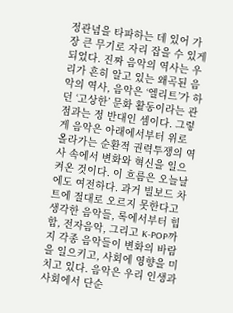정관념을 타파하는 데 있어 가장 큰 무기로 자리 잡을 수 있게 되었다. 진짜 음악의 역사는 우리가 흔히 알고 있는 왜곡된 음악의 역사, 음악은 ‘엘리트’가 하던 ‘고상한’ 문화 활동이라는 관점과는 정 반대인 셈이다. 그렇게 음악은 아래에서부터 위로 올라가는 순환적 권력투쟁의 역사 속에서 변화와 혁신을 일으켜온 것이다. 이 흐름은 오늘날에도 여전하다. 과거 빌보드 차트에 절대로 오르지 못한다고 생각한 음악들, 록에서부터 힙합, 전자음악, 그리고 K-POP까지 각종 음악들이 변화의 바람을 일으키고, 사회에 영향을 미치고 있다. 음악은 우리 인생과 사회에서 단순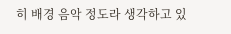히 배경 음악 정도라 생각하고 있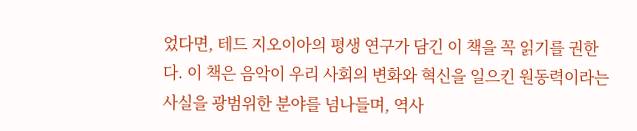었다면, 테드 지오이아의 평생 연구가 담긴 이 책을 꼭 읽기를 권한다. 이 책은 음악이 우리 사회의 변화와 혁신을 일으킨 원동력이라는 사실을 광범위한 분야를 넘나들며, 역사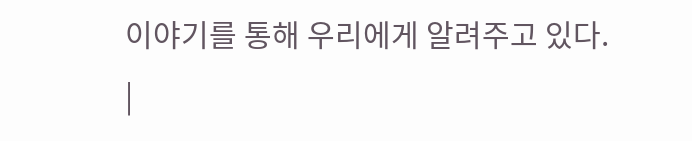이야기를 통해 우리에게 알려주고 있다.
|